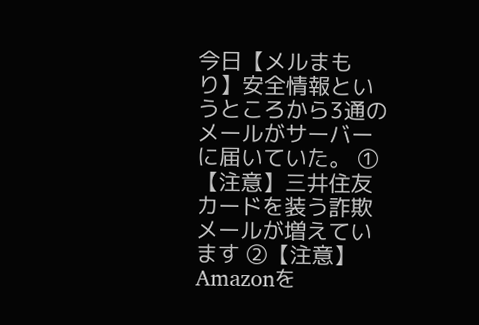今日【メルまもり】安全情報というところから3通のメールがサーバーに届いていた。 ①【注意】三井住友カードを装う詐欺メールが増えています ②【注意】Amazonを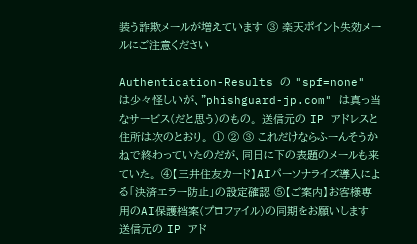装う詐欺メールが増えています ③ 楽天ポイント失効メールにご注意ください

Authentication-Results の "spf=none" は少々怪しいが、"phishguard-jp.com" は真っ当なサービス(だと思う)のもの。 送信元の IP アドレスと住所は次のとおり。 ① ② ③ これだけならふーんそうかねで終わっていたのだが、同日に下の表題のメールも来ていた。 ④【三井住友カード】AIパーソナライズ導入による「決済エラー防止」の設定確認 ⑤【ご案内】お客様専用のAI保護档案(プロファイル)の同期をお願いします 送信元の IP アド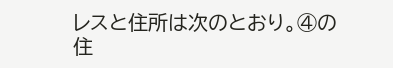レスと住所は次のとおり。④の住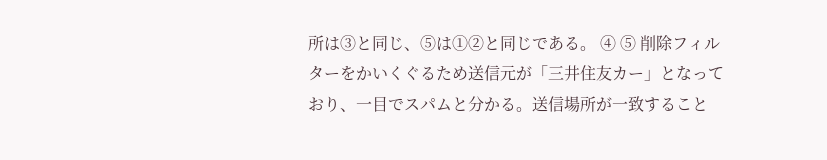所は③と同じ、⑤は①②と同じである。 ④ ⑤ 削除フィルターをかいくぐるため送信元が「三井住友カー」となっており、一目でスパムと分かる。送信場所が一致すること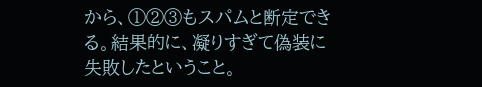から、①②③もスパムと断定できる。結果的に、凝りすぎて偽装に失敗したということ。